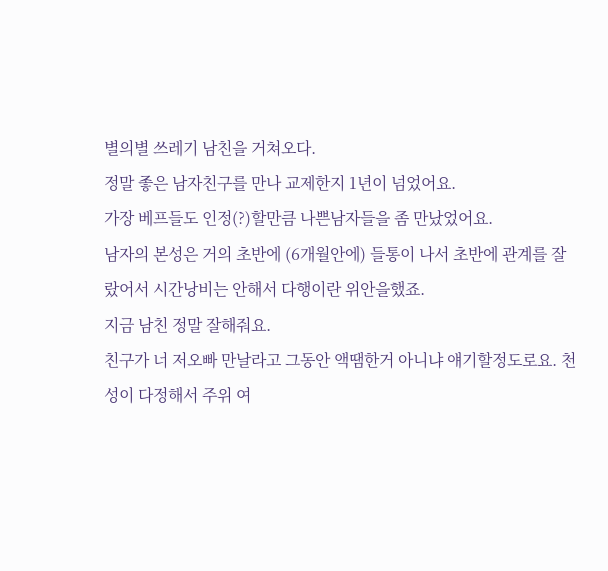별의별 쓰레기 남친을 거쳐오다.
정말 좋은 남자친구를 만나 교제한지 1년이 넘었어요.
가장 베프들도 인정(?)할만큼 나쁜남자들을 좀 만났었어요.
남자의 본성은 거의 초반에 (6개월안에) 들통이 나서 초반에 관계를 잘랐어서 시간낭비는 안해서 다행이란 위안을했죠.
지금 남친 정말 잘해줘요.
친구가 너 저오빠 만날라고 그동안 액땜한거 아니냐 얘기할정도로요. 천성이 다정해서 주위 여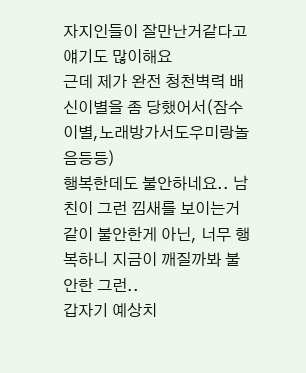자지인들이 잘만난거같다고 얘기도 많이해요
근데 제가 완전 청천벽력 배신이별을 좀 당했어서(잠수이별,노래방가서도우미랑놀음등등)
행복한데도 불안하네요.. 남친이 그런 낌새를 보이는거 같이 불안한게 아닌, 너무 행복하니 지금이 깨질까봐 불안한 그런..
갑자기 예상치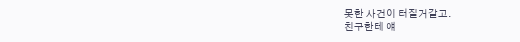못한 사건이 터질거같고.
친구한테 얘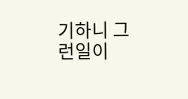기하니 그런일이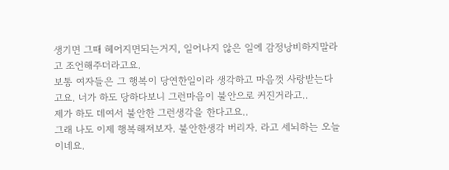생기면 그때 헤어지면되는거지, 일어나지 않은 일에 감정낭비하지말라고 조언해주더라고요.
보통 여자들은 그 행복이 당연한일이라 생각하고 마음껏 사랑받는다고요. 너가 하도 당하다보니 그런마음이 불안으로 커진거라고..
제가 하도 데여서 불안한 그런생각을 한다고요..
그래 나도 이제 행복해져보자. 불안한생각 버리자. 라고 세뇌하는 오늘이네요.